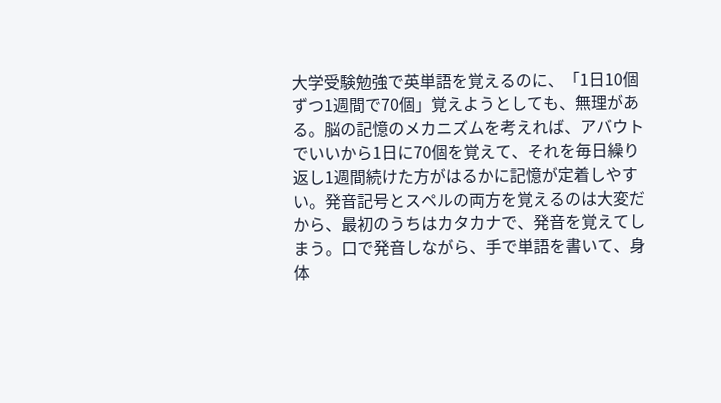大学受験勉強で英単語を覚えるのに、「1日10個ずつ1週間で70個」覚えようとしても、無理がある。脳の記憶のメカニズムを考えれば、アバウトでいいから1日に70個を覚えて、それを毎日繰り返し1週間続けた方がはるかに記憶が定着しやすい。発音記号とスペルの両方を覚えるのは大変だから、最初のうちはカタカナで、発音を覚えてしまう。口で発音しながら、手で単語を書いて、身体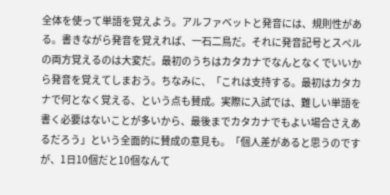全体を使って単語を覚えよう。アルファベットと発音には、規則性がある。書きながら発音を覚えれば、一石二鳥だ。それに発音記号とスペルの両方覚えるのは大変だ。最初のうちはカタカナでなんとなくでいいから発音を覚えてしまおう。ちなみに、「これは支持する。最初はカタカナで何となく覚える、という点も賛成。実際に入試では、難しい単語を書く必要はないことが多いから、最後までカタカナでもよい場合さえあるだろう」という全面的に賛成の意見も。「個人差があると思うのですが、1日10個だと10個なんて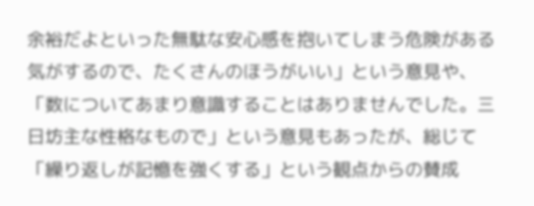余裕だよといった無駄な安心感を抱いてしまう危険がある気がするので、たくさんのほうがいい」という意見や、「数についてあまり意識することはありませんでした。三日坊主な性格なもので」という意見もあったが、総じて「繰り返しが記憶を強くする」という観点からの賛成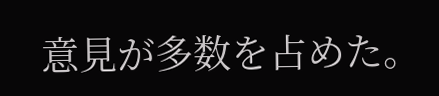意見が多数を占めた。